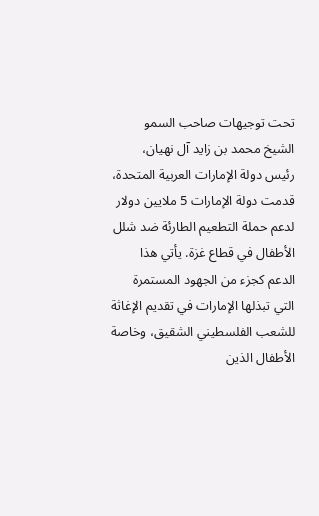تحت توجيهات صاحب السمو الشيخ محمد بن زايد آل نهيان، رئيس دولة الإمارات العربية المتحدة، قدمت دولة الإمارات 5 ملايين دولار لدعم حملة التطعيم الطارئة ضد شلل الأطفال في قطاع غزة. يأتي هذا الدعم كجزء من الجهود المستمرة التي تبذلها الإمارات في تقديم الإغاثة للشعب الفلسطيني الشقيق، وخاصة الأطفال الذين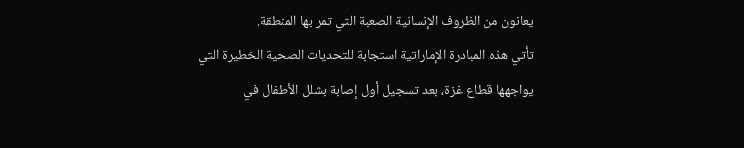يعانون من الظروف الإنسانية الصعبة التي تمر بها المنطقة.
تأتي هذه المبادرة الإماراتية استجابة للتحديات الصحية الخطيرة التي يواجهها قطاع غزة، بعد تسجيل أول إصابة بشلل الأطفال في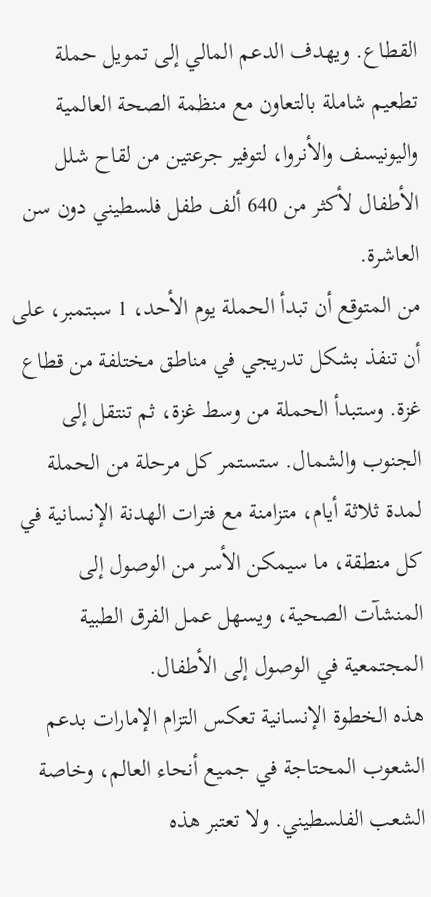القطاع. ويهدف الدعم المالي إلى تمويل حملة تطعيم شاملة بالتعاون مع منظمة الصحة العالمية واليونيسف والأنروا، لتوفير جرعتين من لقاح شلل الأطفال لأكثر من 640 ألف طفل فلسطيني دون سن العاشرة.
من المتوقع أن تبدأ الحملة يوم الأحد، 1 سبتمبر، على أن تنفذ بشكل تدريجي في مناطق مختلفة من قطاع غزة. وستبدأ الحملة من وسط غزة، ثم تنتقل إلى الجنوب والشمال. ستستمر كل مرحلة من الحملة لمدة ثلاثة أيام، متزامنة مع فترات الهدنة الإنسانية في كل منطقة، ما سيمكن الأسر من الوصول إلى المنشآت الصحية، ويسهل عمل الفرق الطبية المجتمعية في الوصول إلى الأطفال.
هذه الخطوة الإنسانية تعكس التزام الإمارات بدعم الشعوب المحتاجة في جميع أنحاء العالم، وخاصة الشعب الفلسطيني. ولا تعتبر هذه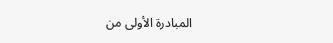المبادرة الأولى من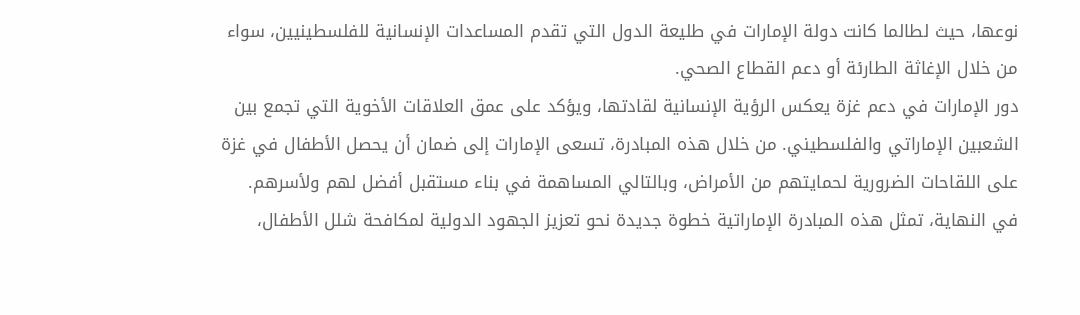نوعها، حيث لطالما كانت دولة الإمارات في طليعة الدول التي تقدم المساعدات الإنسانية للفلسطينيين، سواء من خلال الإغاثة الطارئة أو دعم القطاع الصحي.
دور الإمارات في دعم غزة يعكس الرؤية الإنسانية لقادتها، ويؤكد على عمق العلاقات الأخوية التي تجمع بين الشعبين الإماراتي والفلسطيني. من خلال هذه المبادرة، تسعى الإمارات إلى ضمان أن يحصل الأطفال في غزة على اللقاحات الضرورية لحمايتهم من الأمراض، وبالتالي المساهمة في بناء مستقبل أفضل لهم ولأسرهم.
في النهاية، تمثل هذه المبادرة الإماراتية خطوة جديدة نحو تعزيز الجهود الدولية لمكافحة شلل الأطفال،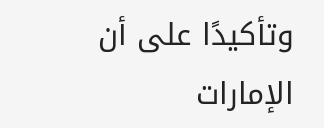وتأكيدًا على أن الإمارات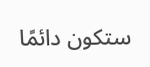ستكون دائمًا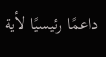داعمًا رئيسيًا لأية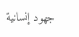جهود إنسانية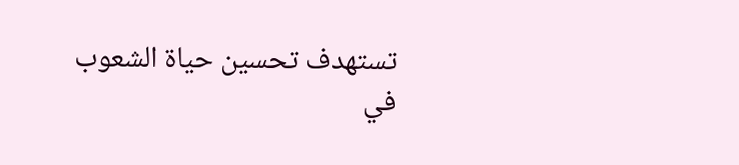تستهدف تحسين حياة الشعوب في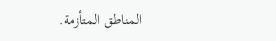المناطق المتأزمة.